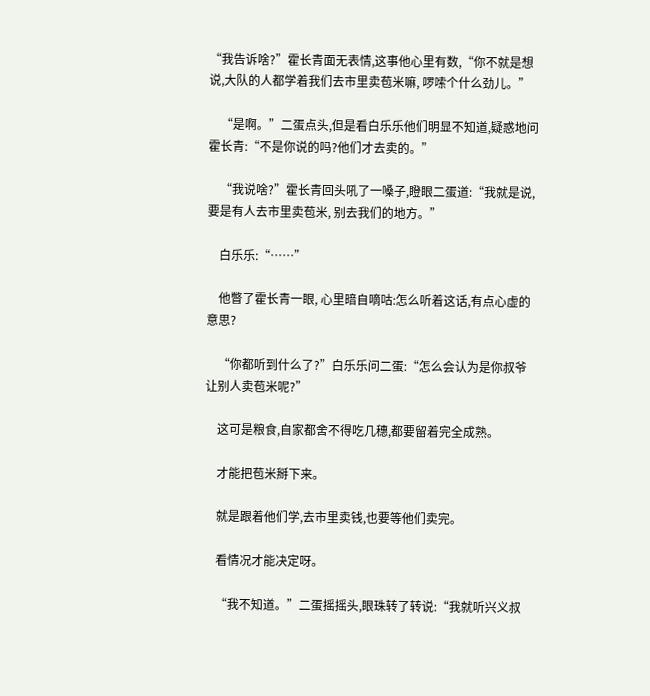“我告诉啥?”霍长青面无表情,这事他心里有数,“你不就是想说,大队的人都学着我们去市里卖苞米嘛, 啰嗦个什么劲儿。”

    “是啊。”二蛋点头,但是看白乐乐他们明显不知道,疑惑地问霍长青:“不是你说的吗?他们才去卖的。”

    “我说啥?”霍长青回头吼了一嗓子,瞪眼二蛋道:“我就是说, 要是有人去市里卖苞米, 别去我们的地方。”

    白乐乐:“……”

    他瞥了霍长青一眼, 心里暗自嘀咕:怎么听着这话,有点心虚的意思?

    “你都听到什么了?”白乐乐问二蛋:“怎么会认为是你叔爷让别人卖苞米呢?”

    这可是粮食,自家都舍不得吃几穗,都要留着完全成熟。

    才能把苞米掰下来。

    就是跟着他们学,去市里卖钱,也要等他们卖完。

    看情况才能决定呀。

    “我不知道。”二蛋摇摇头,眼珠转了转说:“我就听兴义叔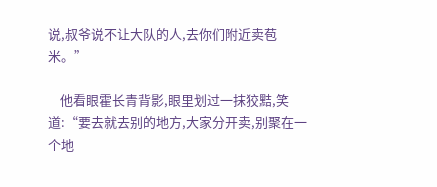说,叔爷说不让大队的人,去你们附近卖苞米。”

    他看眼霍长青背影,眼里划过一抹狡黠,笑道:“要去就去别的地方,大家分开卖,别聚在一个地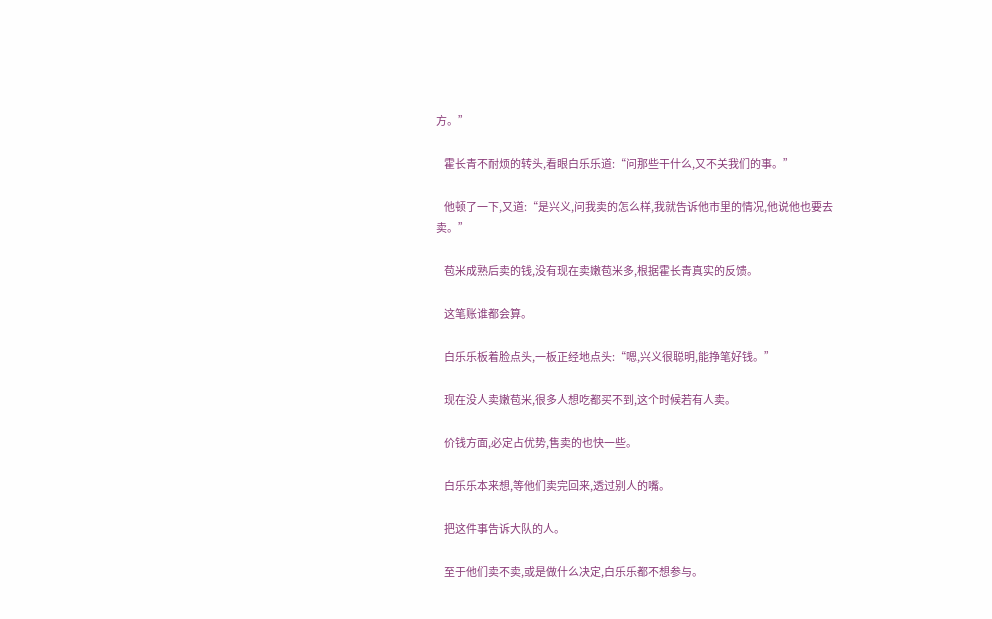方。”

    霍长青不耐烦的转头,看眼白乐乐道:“问那些干什么,又不关我们的事。”

    他顿了一下,又道:“是兴义,问我卖的怎么样,我就告诉他市里的情况,他说他也要去卖。”

    苞米成熟后卖的钱,没有现在卖嫩苞米多,根据霍长青真实的反馈。

    这笔账谁都会算。

    白乐乐板着脸点头,一板正经地点头:“嗯,兴义很聪明,能挣笔好钱。”

    现在没人卖嫩苞米,很多人想吃都买不到,这个时候若有人卖。

    价钱方面,必定占优势,售卖的也快一些。

    白乐乐本来想,等他们卖完回来,透过别人的嘴。

    把这件事告诉大队的人。

    至于他们卖不卖,或是做什么决定,白乐乐都不想参与。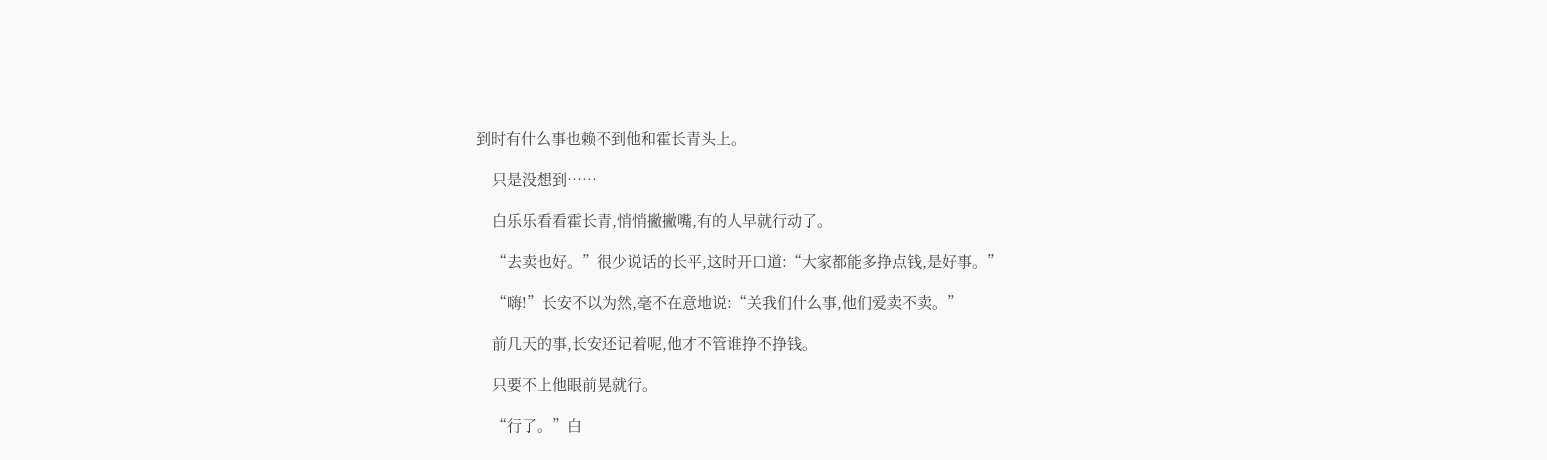到时有什么事也赖不到他和霍长青头上。

    只是没想到……

    白乐乐看看霍长青,悄悄撇撇嘴,有的人早就行动了。

    “去卖也好。”很少说话的长平,这时开口道:“大家都能多挣点钱,是好事。”

    “嗨!”长安不以为然,毫不在意地说:“关我们什么事,他们爱卖不卖。”

    前几天的事,长安还记着呢,他才不管谁挣不挣钱。

    只要不上他眼前晃就行。

    “行了。”白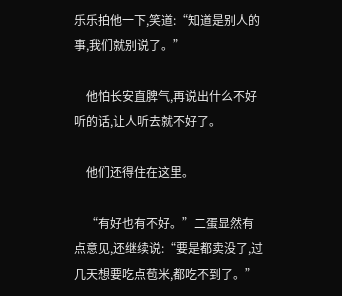乐乐拍他一下,笑道:“知道是别人的事,我们就别说了。”

    他怕长安直脾气,再说出什么不好听的话,让人听去就不好了。

    他们还得住在这里。

    “有好也有不好。”二蛋显然有点意见,还继续说:“要是都卖没了,过几天想要吃点苞米,都吃不到了。”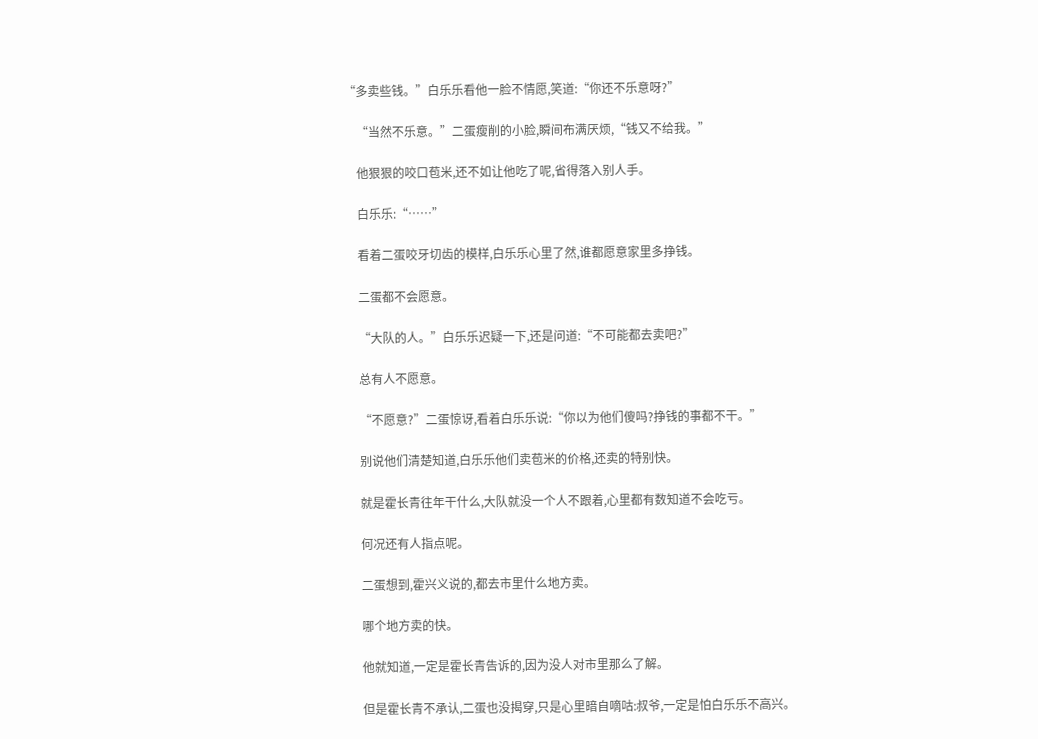“多卖些钱。”白乐乐看他一脸不情愿,笑道:“你还不乐意呀?”

    “当然不乐意。”二蛋瘦削的小脸,瞬间布满厌烦,“钱又不给我。”

    他狠狠的咬口苞米,还不如让他吃了呢,省得落入别人手。

    白乐乐:“……”

    看着二蛋咬牙切齿的模样,白乐乐心里了然,谁都愿意家里多挣钱。

    二蛋都不会愿意。

    “大队的人。”白乐乐迟疑一下,还是问道:“不可能都去卖吧?”

    总有人不愿意。

    “不愿意?”二蛋惊讶,看着白乐乐说:“你以为他们傻吗?挣钱的事都不干。”

    别说他们清楚知道,白乐乐他们卖苞米的价格,还卖的特别快。

    就是霍长青往年干什么,大队就没一个人不跟着,心里都有数知道不会吃亏。

    何况还有人指点呢。

    二蛋想到,霍兴义说的,都去市里什么地方卖。

    哪个地方卖的快。

    他就知道,一定是霍长青告诉的,因为没人对市里那么了解。

    但是霍长青不承认,二蛋也没揭穿,只是心里暗自嘀咕:叔爷,一定是怕白乐乐不高兴。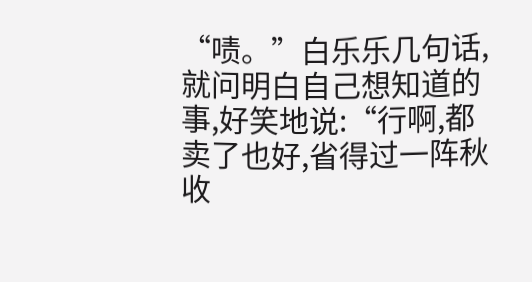“啧。”白乐乐几句话,就问明白自己想知道的事,好笑地说:“行啊,都卖了也好,省得过一阵秋收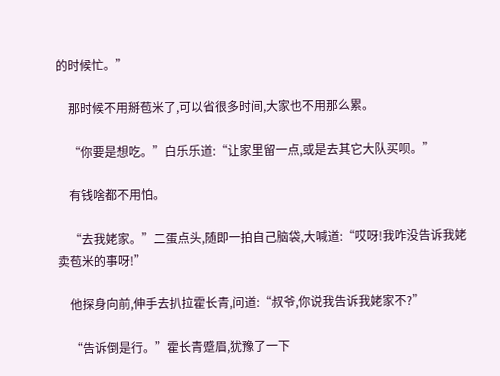的时候忙。”

    那时候不用掰苞米了,可以省很多时间,大家也不用那么累。

    “你要是想吃。”白乐乐道:“让家里留一点,或是去其它大队买呗。”

    有钱啥都不用怕。

    “去我姥家。”二蛋点头,随即一拍自己脑袋,大喊道:“哎呀!我咋没告诉我姥卖苞米的事呀!”

    他探身向前,伸手去扒拉霍长青,问道:“叔爷,你说我告诉我姥家不?”

    “告诉倒是行。”霍长青蹙眉,犹豫了一下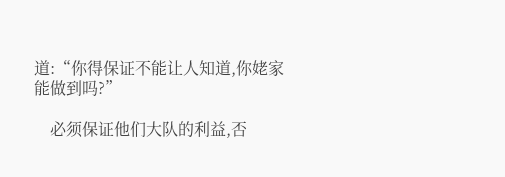道:“你得保证不能让人知道,你姥家能做到吗?”

    必须保证他们大队的利益,否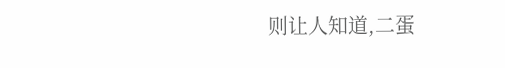则让人知道,二蛋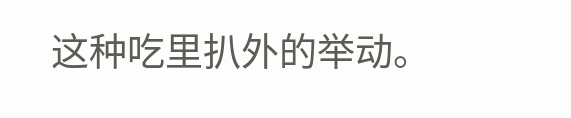这种吃里扒外的举动。